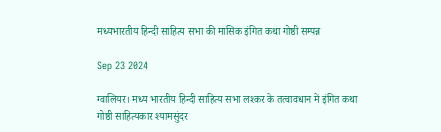मध्यभारतीय हिन्दी साहित्य सभा की मासिक इंगित कथा गोष्ठी सम्पन्न

Sep 23 2024

ग्वालियर। मध्य भारतीय हिन्दी साहित्य सभा लश्कर के तत्वावधान में इंगित कथा गोष्ठी साहित्यकार श्यामसुंदर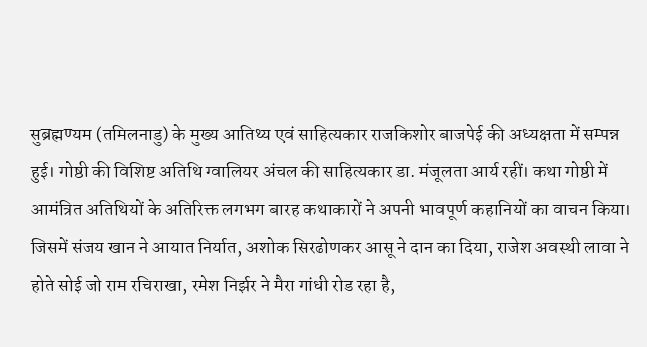सुब्रह्मण्यम (तमिलनाडु) के मुख्य आतिथ्य एवं साहित्यकार राजकिशोर बाजपेई की अध्यक्षता में सम्पन्न हुई। गोष्ठी की विशिष्ट अतिथि ग्वालियर अंचल की साहित्यकार डा. मंजूलता आर्य रहीं। कथा गोष्ठी में आमंत्रित अतिथियों के अतिरिक्त लगभग बारह कथाकारों ने अपनी भावपूर्ण कहानियों का वाचन किया।
जिसमें संजय खान ने आयात निर्यात, अशोक सिरढोणकर आसू ने दान का दिया, राजेश अवस्थी लावा ने होते सोई जो राम रचिराखा, रमेश निर्झर ने मैरा गांधी रोड रहा है,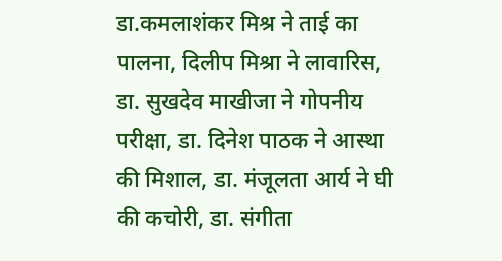डा.कमलाशंकर मिश्र ने ताई का पालना, दिलीप मिश्रा ने लावारिस, डा. सुखदेव माखीजा ने गोपनीय परीक्षा, डा. दिनेश पाठक ने आस्था की मिशाल, डा. मंजूलता आर्य ने घी की कचोरी, डा. संगीता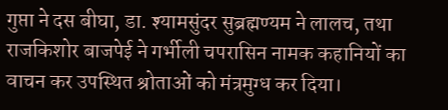गुप्ता ने दस बीघा, डा. श्यामसुंदर सुब्रह्मण्यम ने लालच, तथा राजकिशोर बाजपेई ने गर्भीली चपरासिन नामक कहानियों का वाचन कर उपस्थित श्रोताओं को मंत्रमुग्ध कर दिया।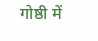गोष्ठी में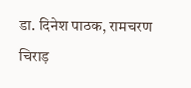डा. दिनेश पाठक, रामचरण चिराड़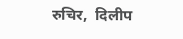रुचिर,  दिलीप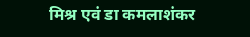मिश्र एवं डा कमलाशंकर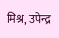मिश्र, उपेन्द्र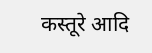कस्तूरे आदि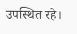उपस्थित रहे।